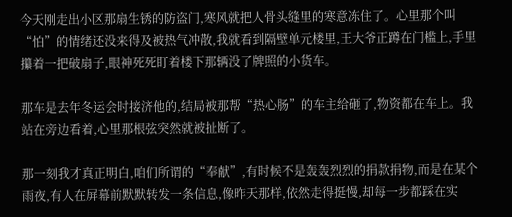今天刚走出小区那扇生锈的防盗门,寒风就把人骨头缝里的寒意冻住了。心里那个叫“怕”的情绪还没来得及被热气冲散,我就看到隔壁单元楼里,王大爷正蹲在门槛上,手里攥着一把破扇子,眼神死死盯着楼下那辆没了牌照的小货车。

那车是去年冬运会时接济他的,结局被那帮“热心肠”的车主给砸了,物资都在车上。我站在旁边看着,心里那根弦突然就被扯断了。

那一刻我才真正明白,咱们所谓的“奉献”,有时候不是轰轰烈烈的捐款捐物,而是在某个雨夜,有人在屏幕前默默转发一条信息,像昨天那样,依然走得挺慢,却每一步都踩在实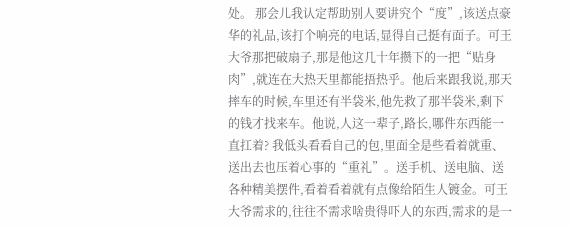处。 那会儿我认定帮助别人要讲究个“度”,该送点豪华的礼品,该打个响亮的电话,显得自己挺有面子。可王大爷那把破扇子,那是他这几十年攒下的一把“贴身肉”,就连在大热天里都能捂热乎。他后来跟我说,那天摔车的时候,车里还有半袋米,他先救了那半袋米,剩下的钱才找来车。他说,人这一辈子,路长,哪件东西能一直扛着? 我低头看看自己的包,里面全是些看着就重、送出去也压着心事的“重礼”。送手机、送电脑、送各种精美摆件,看着看着就有点像给陌生人镀金。可王大爷需求的,往往不需求啥贵得吓人的东西,需求的是一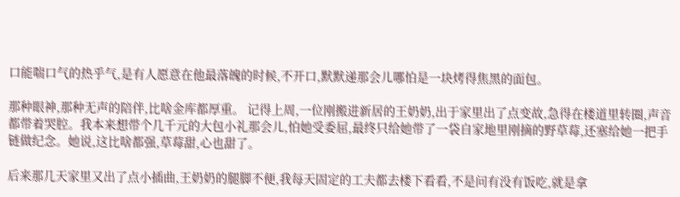口能喘口气的热乎气,是有人愿意在他最落魄的时候,不开口,默默递那会儿哪怕是一块烤得焦黑的面包。

那种眼神,那种无声的陪伴,比啥金库都厚重。 记得上周,一位刚搬进新居的王奶奶,出于家里出了点变故,急得在楼道里转圈,声音都带着哭腔。我本来想带个几千元的大包小礼那会儿,怕她受委屈,最终只给她带了一袋自家地里刚摘的野草莓,还塞给她一把手链做纪念。她说,这比啥都强,草莓甜,心也甜了。

后来那几天家里又出了点小插曲,王奶奶的腿脚不便,我每天固定的工夫都去楼下看看,不是问有没有饭吃,就是拿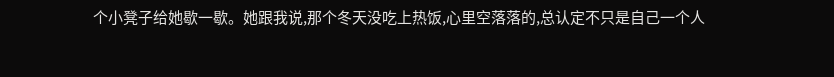个小凳子给她歇一歇。她跟我说,那个冬天没吃上热饭,心里空落落的,总认定不只是自己一个人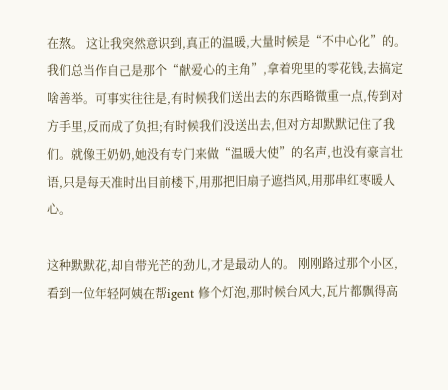在熬。 这让我突然意识到,真正的温暖,大量时候是“不中心化”的。我们总当作自己是那个“献爱心的主角”,拿着兜里的零花钱,去搞定啥善举。可事实往往是,有时候我们送出去的东西略微重一点,传到对方手里,反而成了负担;有时候我们没送出去,但对方却默默记住了我们。就像王奶奶,她没有专门来做“温暖大使”的名声,也没有豪言壮语,只是每天准时出目前楼下,用那把旧扇子遮挡风,用那串红枣暖人心。

这种默默花,却自带光芒的劲儿,才是最动人的。 刚刚路过那个小区,看到一位年轻阿姨在帮igent 修个灯泡,那时候台风大,瓦片都飘得高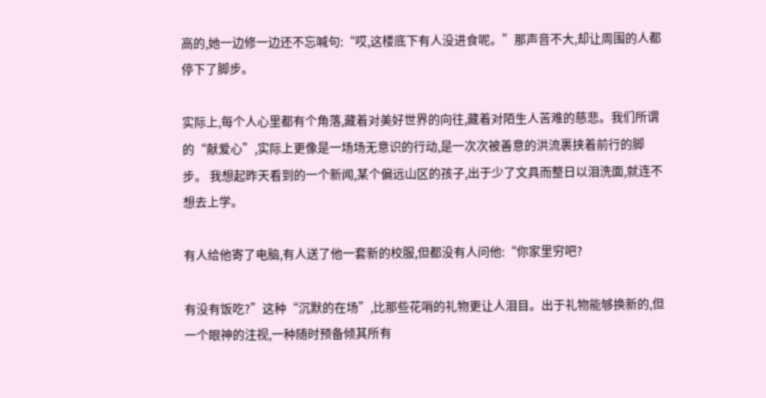高的,她一边修一边还不忘喊句:“哎,这楼底下有人没进食呢。”那声音不大,却让周围的人都停下了脚步。

实际上,每个人心里都有个角落,藏着对美好世界的向往,藏着对陌生人苦难的慈悲。我们所谓的“献爱心”,实际上更像是一场场无意识的行动,是一次次被善意的洪流裹挟着前行的脚步。 我想起昨天看到的一个新闻,某个偏远山区的孩子,出于少了文具而整日以泪洗面,就连不想去上学。

有人给他寄了电脑,有人送了他一套新的校服,但都没有人问他:“你家里穷吧?

有没有饭吃?”这种“沉默的在场”,比那些花哨的礼物更让人泪目。出于礼物能够换新的,但一个眼神的注视,一种随时预备倾其所有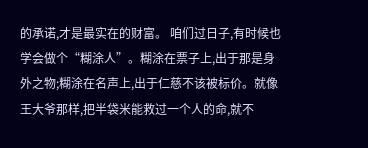的承诺,才是最实在的财富。 咱们过日子,有时候也学会做个“糊涂人”。糊涂在票子上,出于那是身外之物;糊涂在名声上,出于仁慈不该被标价。就像王大爷那样,把半袋米能救过一个人的命,就不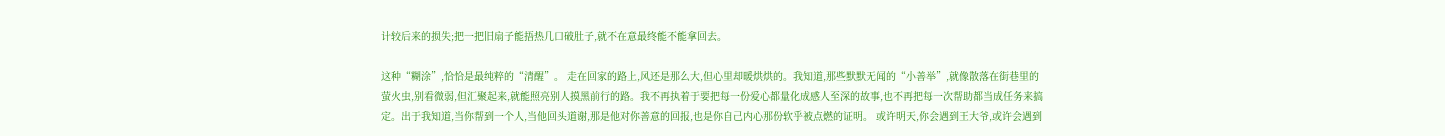计较后来的损失;把一把旧扇子能捂热几口破肚子,就不在意最终能不能拿回去。

这种“糊涂”,恰恰是最纯粹的“清醒”。 走在回家的路上,风还是那么大,但心里却暖烘烘的。我知道,那些默默无闻的“小善举”,就像散落在街巷里的萤火虫,别看微弱,但汇聚起来,就能照亮别人摸黑前行的路。我不再执着于要把每一份爱心都量化成感人至深的故事,也不再把每一次帮助都当成任务来搞定。出于我知道,当你帮到一个人,当他回头道谢,那是他对你善意的回报,也是你自己内心那份软乎被点燃的证明。 或许明天,你会遇到王大爷,或许会遇到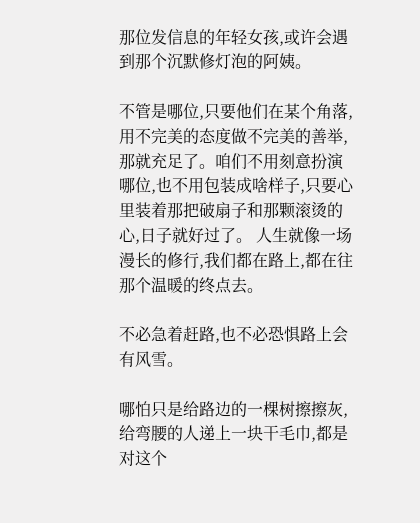那位发信息的年轻女孩,或许会遇到那个沉默修灯泡的阿姨。

不管是哪位,只要他们在某个角落,用不完美的态度做不完美的善举,那就充足了。咱们不用刻意扮演哪位,也不用包装成啥样子,只要心里装着那把破扇子和那颗滚烫的心,日子就好过了。 人生就像一场漫长的修行,我们都在路上,都在往那个温暖的终点去。

不必急着赶路,也不必恐惧路上会有风雪。

哪怕只是给路边的一棵树擦擦灰,给弯腰的人递上一块干毛巾,都是对这个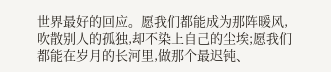世界最好的回应。愿我们都能成为那阵暖风,吹散别人的孤独,却不染上自己的尘埃;愿我们都能在岁月的长河里,做那个最迟钝、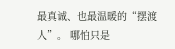最真诚、也最温暖的“摆渡人”。 哪怕只是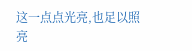这一点点光亮,也足以照亮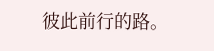彼此前行的路。